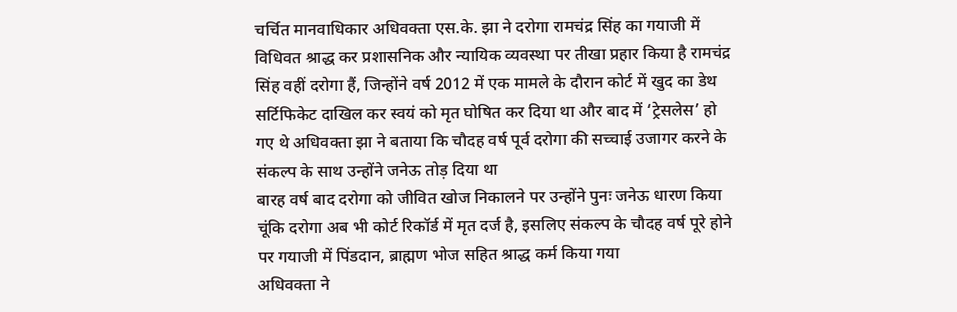चर्चित मानवाधिकार अधिवक्ता एस.के. झा ने दरोगा रामचंद्र सिंह का गयाजी में विधिवत श्राद्ध कर प्रशासनिक और न्यायिक व्यवस्था पर तीखा प्रहार किया है रामचंद्र सिंह वहीं दरोगा हैं, जिन्होंने वर्ष 2012 में एक मामले के दौरान कोर्ट में खुद का डेथ सर्टिफिकेट दाखिल कर स्वयं को मृत घोषित कर दिया था और बाद में ‘ट्रेसलेस’ हो गए थे अधिवक्ता झा ने बताया कि चौदह वर्ष पूर्व दरोगा की सच्चाई उजागर करने के संकल्प के साथ उन्होंने जनेऊ तोड़ दिया था
बारह वर्ष बाद दरोगा को जीवित खोज निकालने पर उन्होंने पुनः जनेऊ धारण किया
चूंकि दरोगा अब भी कोर्ट रिकॉर्ड में मृत दर्ज है, इसलिए संकल्प के चौदह वर्ष पूरे होने पर गयाजी में पिंडदान, ब्राह्मण भोज सहित श्राद्ध कर्म किया गया
अधिवक्ता ने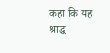कहा कि यह श्राद्ध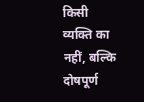किसी व्यक्ति का नहीं, बल्कि दोषपूर्ण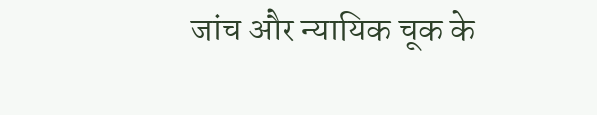जांच और न्यायिक चूक के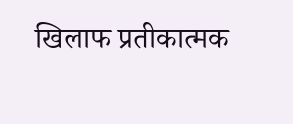खिलाफ प्रतीकात्मक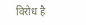विरोध है